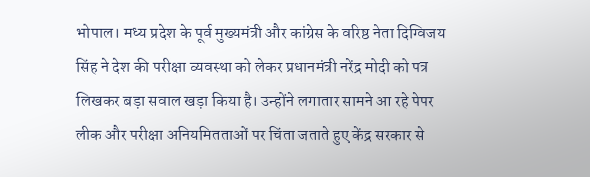भोपाल। मध्य प्रदेश के पूर्व मुख्यमंत्री और कांग्रेस के वरिष्ठ नेता दिग्विजय सिंह ने देश की परीक्षा व्यवस्था को लेकर प्रधानमंत्री नरेंद्र मोदी को पत्र लिखकर बड़ा सवाल खड़ा किया है। उन्होंने लगातार सामने आ रहे पेपर लीक और परीक्षा अनियमितताओं पर चिंता जताते हुए केंद्र सरकार से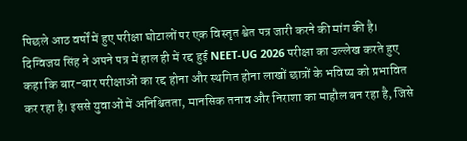पिछले आठ वर्षों में हुए परीक्षा घोटालों पर एक विस्तृत श्वेत पत्र जारी करने की मांग की है।
दिग्विजय सिंह ने अपने पत्र में हाल ही में रद्द हुई NEET-UG 2026 परीक्षा का उल्लेख करते हुए कहा कि बार-बार परीक्षाओं का रद्द होना और स्थगित होना लाखों छात्रों के भविष्य को प्रभावित कर रहा है। इससे युवाओं में अनिश्चितता, मानसिक तनाव और निराशा का माहौल बन रहा है, जिसे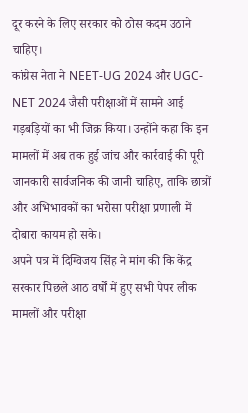दूर करने के लिए सरकार को ठोस कदम उठाने चाहिए।
कांग्रेस नेता ने NEET-UG 2024 और UGC-NET 2024 जैसी परीक्षाओं में सामने आई गड़बड़ियों का भी जिक्र किया। उन्होंने कहा कि इन मामलों में अब तक हुई जांच और कार्रवाई की पूरी जानकारी सार्वजनिक की जानी चाहिए, ताकि छात्रों और अभिभावकों का भरोसा परीक्षा प्रणाली में दोबारा कायम हो सके।
अपने पत्र में दिग्विजय सिंह ने मांग की कि केंद्र सरकार पिछले आठ वर्षों में हुए सभी पेपर लीक मामलों और परीक्षा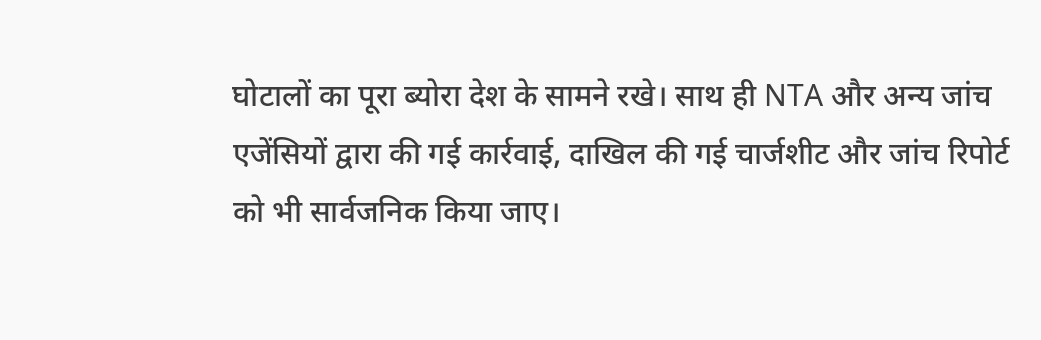घोटालों का पूरा ब्योरा देश के सामने रखे। साथ ही NTA और अन्य जांच एजेंसियों द्वारा की गई कार्रवाई, दाखिल की गई चार्जशीट और जांच रिपोर्ट को भी सार्वजनिक किया जाए।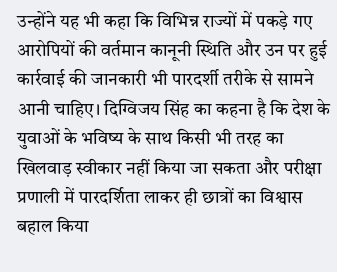उन्होंने यह भी कहा कि विभिन्न राज्यों में पकड़े गए आरोपियों की वर्तमान कानूनी स्थिति और उन पर हुई कार्रवाई की जानकारी भी पारदर्शी तरीके से सामने आनी चाहिए। दिग्विजय सिंह का कहना है कि देश के युवाओं के भविष्य के साथ किसी भी तरह का खिलवाड़ स्वीकार नहीं किया जा सकता और परीक्षा प्रणाली में पारदर्शिता लाकर ही छात्रों का विश्वास बहाल किया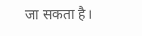जा सकता है।